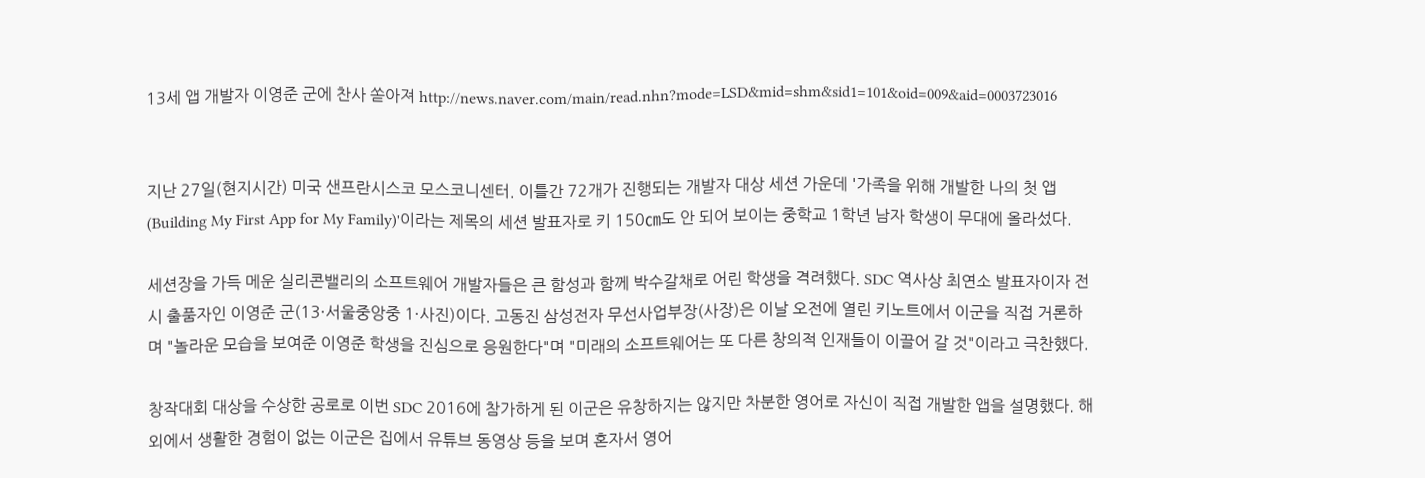13세 앱 개발자 이영준 군에 찬사 쏟아져 http://news.naver.com/main/read.nhn?mode=LSD&mid=shm&sid1=101&oid=009&aid=0003723016


지난 27일(현지시간) 미국 샌프란시스코 모스코니센터. 이틀간 72개가 진행되는 개발자 대상 세션 가운데 '가족을 위해 개발한 나의 첫 앱(Building My First App for My Family)'이라는 제목의 세션 발표자로 키 150㎝도 안 되어 보이는 중학교 1학년 남자 학생이 무대에 올라섰다.

세션장을 가득 메운 실리콘밸리의 소프트웨어 개발자들은 큰 함성과 함께 박수갈채로 어린 학생을 격려했다. SDC 역사상 최연소 발표자이자 전시 출품자인 이영준 군(13·서울중앙중 1·사진)이다. 고동진 삼성전자 무선사업부장(사장)은 이날 오전에 열린 키노트에서 이군을 직접 거론하며 "놀라운 모습을 보여준 이영준 학생을 진심으로 응원한다"며 "미래의 소프트웨어는 또 다른 창의적 인재들이 이끌어 갈 것"이라고 극찬했다.

창작대회 대상을 수상한 공로로 이번 SDC 2016에 참가하게 된 이군은 유창하지는 않지만 차분한 영어로 자신이 직접 개발한 앱을 설명했다. 해외에서 생활한 경험이 없는 이군은 집에서 유튜브 동영상 등을 보며 혼자서 영어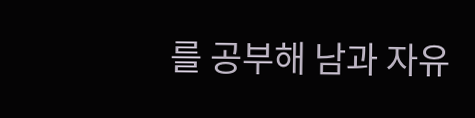를 공부해 남과 자유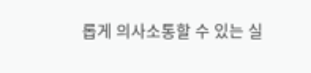롭게 의사소통할 수 있는 실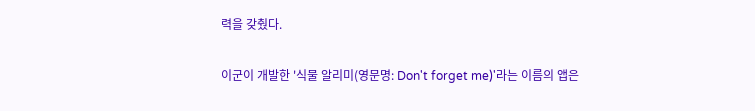력을 갖췄다.

이군이 개발한 '식물 알리미(영문명: Don't forget me)'라는 이름의 앱은